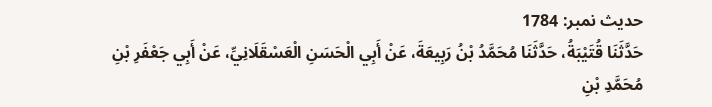حدیث نمبر: 1784
حَدَّثَنَا قُتَيْبَةُ، حَدَّثَنَا مُحَمَّدُ بْنُ رَبِيعَةَ، عَنْ أَبِي الْحَسَنِ الْعَسْقَلَانِيِّ، عَنْ أَبِي جَعْفَرِ بْنِ مُحَمَّدِ بْنِ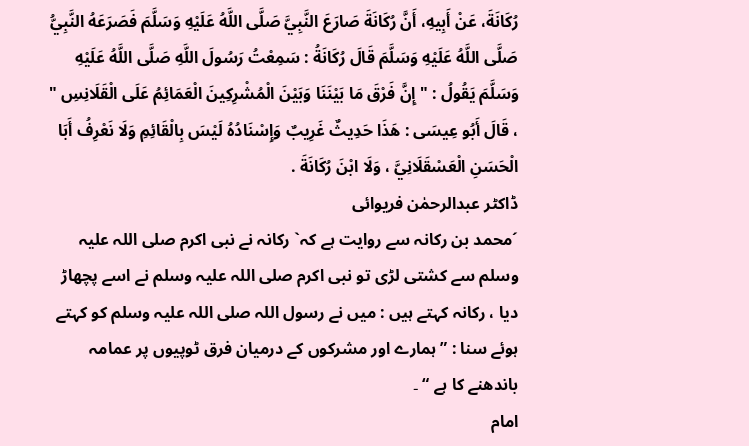رُكَانَةَ، عَنْ أَبِيهِ، أَنَّ رُكَانَةَ صَارَعَ النَّبِيَّ صَلَّى اللَّهُ عَلَيْهِ وَسَلَّمَ فَصَرَعَهُ النَّبِيُّ صَلَّى اللَّهُ عَلَيْهِ وَسَلَّمَ قَالَ رُكَانَةُ : سَمِعْتُ رَسُولَ اللَّهِ صَلَّى اللَّهُ عَلَيْهِ وَسَلَّمَ يَقُولُ : " إِنَّ فَرْقَ مَا بَيْنَنَا وَبَيْنَ الْمُشْرِكِينَ الْعَمَائِمُ عَلَى الْقَلَانِسِ " ، قَالَ أَبُو عِيسَى : هَذَا حَدِيثٌ غَرِيبٌ وَإِسْنَادُهُ لَيْسَ بِالْقَائِمِ وَلَا نَعْرِفُ أَبَا الْحَسَنِ الْعَسْقَلَانِيَّ ، وَلَا ابْنَ رُكَانَةَ .
ڈاکٹر عبدالرحمٰن فریوائی
´محمد بن رکانہ سے روایت ہے کہ` رکانہ نے نبی اکرم صلی اللہ علیہ وسلم سے کشتی لڑی تو نبی اکرم صلی اللہ علیہ وسلم نے اسے پچھاڑ دیا ، رکانہ کہتے ہیں : میں نے رسول اللہ صلی اللہ علیہ وسلم کو کہتے ہوئے سنا : ” ہمارے اور مشرکوں کے درمیان فرق ٹوپیوں پر عمامہ باندھنے کا ہے “ ۔
امام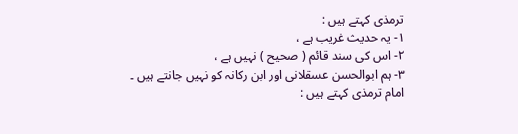ترمذی کہتے ہیں :
۱- یہ حدیث غریب ہے ،
۲- اس کی سند قائم ( صحیح ) نہیں ہے ،
۳- ہم ابوالحسن عسقلانی اور ابن رکانہ کو نہیں جانتے ہیں ۔
امام ترمذی کہتے ہیں :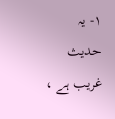۱- یہ حدیث غریب ہے ،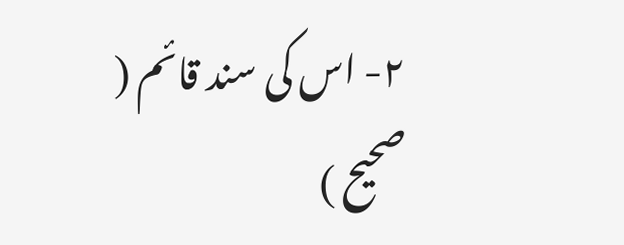۲- اس کی سند قائم ( صحیح )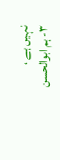نہیں ہے ،
۳- ہم ابوالحسن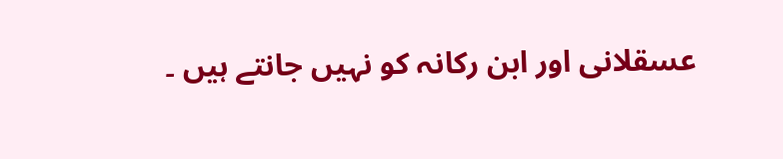عسقلانی اور ابن رکانہ کو نہیں جانتے ہیں ۔